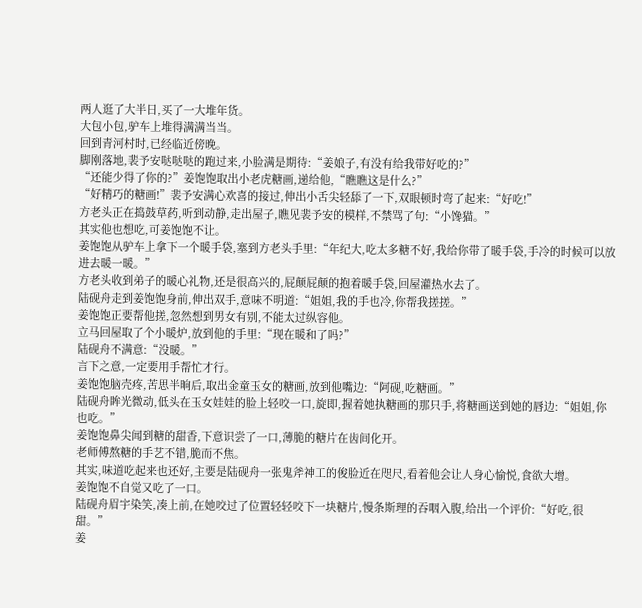两人逛了大半日,买了一大堆年货。
大包小包,驴车上堆得满满当当。
回到青河村时,已经临近傍晚。
脚刚落地,裴予安哒哒哒的跑过来,小脸满是期待:“姜娘子,有没有给我带好吃的?”
“还能少得了你的?”姜饱饱取出小老虎糖画,递给他,“瞧瞧这是什么?”
“好精巧的糖画!”裴予安满心欢喜的接过,伸出小舌尖轻舔了一下,双眼顿时弯了起来:“好吃!”
方老头正在捣鼓草药,听到动静,走出屋子,瞧见裴予安的模样,不禁骂了句:“小馋猫。”
其实他也想吃,可姜饱饱不让。
姜饱饱从驴车上拿下一个暖手袋,塞到方老头手里:“年纪大,吃太多糖不好,我给你带了暖手袋,手冷的时候可以放进去暖一暖。”
方老头收到弟子的暖心礼物,还是很高兴的,屁颠屁颠的抱着暖手袋,回屋灌热水去了。
陆砚舟走到姜饱饱身前,伸出双手,意味不明道:“姐姐,我的手也冷,你帮我搓搓。”
姜饱饱正要帮他搓,忽然想到男女有别,不能太过纵容他。
立马回屋取了个小暖炉,放到他的手里:“现在暖和了吗?”
陆砚舟不满意:“没暖。”
言下之意,一定要用手帮忙才行。
姜饱饱脑壳疼,苦思半晌后,取出金童玉女的糖画,放到他嘴边:“阿砚,吃糖画。”
陆砚舟眸光微动,低头在玉女娃娃的脸上轻咬一口,旋即,握着她执糖画的那只手,将糖画送到她的唇边:“姐姐,你也吃。”
姜饱饱鼻尖闻到糖的甜香,下意识尝了一口,薄脆的糖片在齿间化开。
老师傅熬糖的手艺不错,脆而不焦。
其实,味道吃起来也还好,主要是陆砚舟一张鬼斧神工的俊脸近在咫尺,看着他会让人身心愉悦,食欲大增。
姜饱饱不自觉又吃了一口。
陆砚舟眉宇染笑,凑上前,在她咬过了位置轻轻咬下一块糖片,慢条斯理的吞咽入腹,给出一个评价:“好吃,很甜。”
姜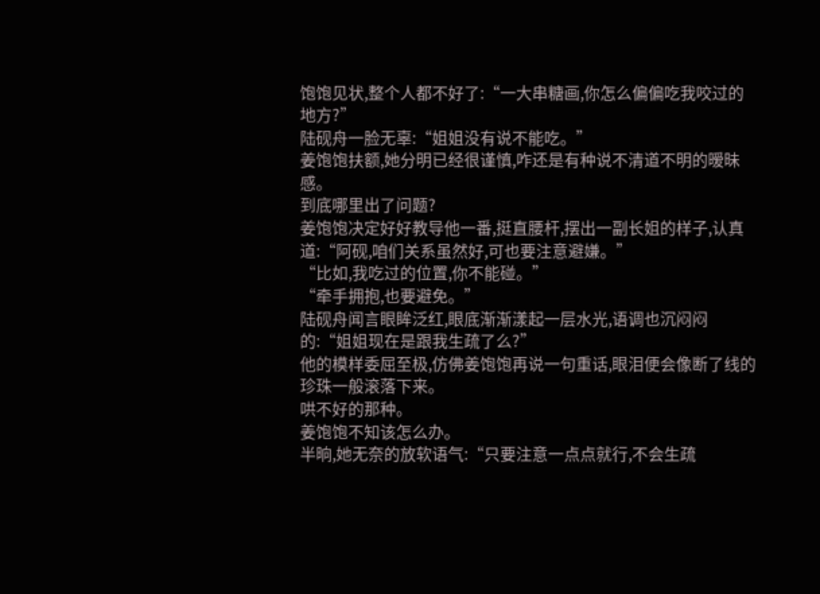饱饱见状,整个人都不好了:“一大串糖画,你怎么偏偏吃我咬过的地方?”
陆砚舟一脸无辜:“姐姐没有说不能吃。”
姜饱饱扶额,她分明已经很谨慎,咋还是有种说不清道不明的暧昧感。
到底哪里出了问题?
姜饱饱决定好好教导他一番,挺直腰杆,摆出一副长姐的样子,认真道:“阿砚,咱们关系虽然好,可也要注意避嫌。”
“比如,我吃过的位置,你不能碰。”
“牵手拥抱,也要避免。”
陆砚舟闻言眼眸泛红,眼底渐渐漾起一层水光,语调也沉闷闷的:“姐姐现在是跟我生疏了么?”
他的模样委屈至极,仿佛姜饱饱再说一句重话,眼泪便会像断了线的珍珠一般滚落下来。
哄不好的那种。
姜饱饱不知该怎么办。
半晌,她无奈的放软语气:“只要注意一点点就行,不会生疏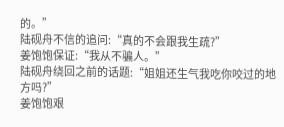的。”
陆砚舟不信的追问:“真的不会跟我生疏?”
姜饱饱保证:“我从不骗人。”
陆砚舟绕回之前的话题:“姐姐还生气我吃你咬过的地方吗?”
姜饱饱艰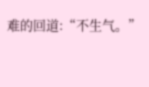难的回道:“不生气。”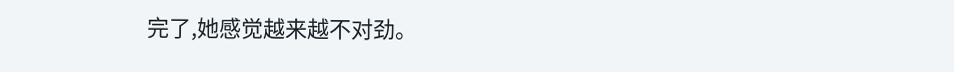完了,她感觉越来越不对劲。